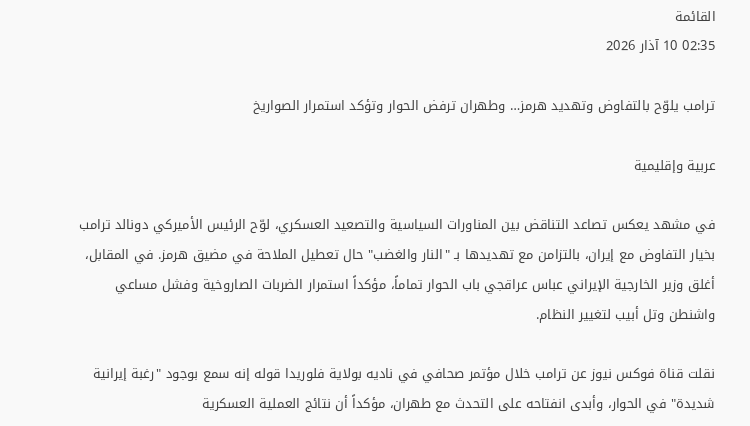القائمة
02:35 10 آذار 2026

ترامب يلوّح بالتفاوض وتهديد هرمز… وطهران ترفض الحوار وتؤكد استمرار الصواريخ

عربية وإقليمية

في مشهد يعكس تصاعد التناقض بين المناورات السياسية والتصعيد العسكري، لوّح الرئيس الأميركي دونالد ترامب بخيار التفاوض مع إيران، بالتزامن مع تهديدها بـ "النار والغضب" حال تعطيل الملاحة في مضيق هرمز. في المقابل، أغلق وزير الخارجية الإيراني عباس عراقجي باب الحوار تماماً، مؤكداً استمرار الضربات الصاروخية وفشل مساعي واشنطن وتل أبيب لتغيير النظام.

نقلت قناة فوكس نيوز عن ترامب خلال مؤتمر صحافي في ناديه بولاية فلوريدا قوله إنه سمع بوجود "رغبة إيرانية شديدة" في الحوار، وأبدى انفتاحه على التحدث مع طهران، مؤكداً أن نتائج العملية العسكرية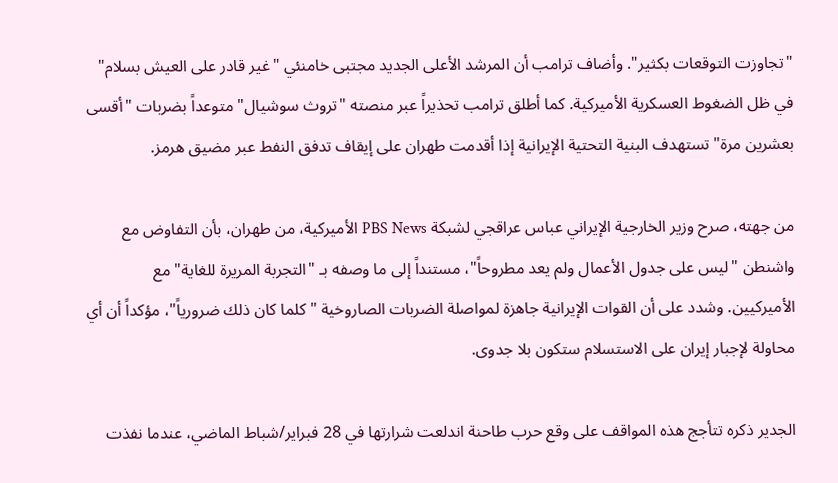"تجاوزت التوقعات بكثير". وأضاف ترامب أن المرشد الأعلى الجديد مجتبى خامنئي "غير قادر على العيش بسلام" في ظل الضغوط العسكرية الأميركية. كما أطلق ترامب تحذيراً عبر منصته "تروث سوشيال" متوعداً بضربات "أقسى بعشرين مرة" تستهدف البنية التحتية الإيرانية إذا أقدمت طهران على إيقاف تدفق النفط عبر مضيق هرمز.

من جهته، صرح وزير الخارجية الإيراني عباس عراقجي لشبكة PBS News الأميركية، من طهران، بأن التفاوض مع واشنطن "ليس على جدول الأعمال ولم يعد مطروحاً"، مستنداً إلى ما وصفه بـ "التجربة المريرة للغاية" مع الأميركيين. وشدد على أن القوات الإيرانية جاهزة لمواصلة الضربات الصاروخية "كلما كان ذلك ضرورياً"، مؤكداً أن أي محاولة لإجبار إيران على الاستسلام ستكون بلا جدوى.

الجدير ذكره تتأجج هذه المواقف على وقع حرب طاحنة اندلعت شرارتها في 28 فبراير/شباط الماضي، عندما نفذت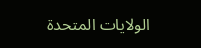الولايات المتحدة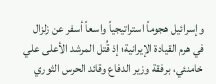وإسرائيل هجوماً استراتيجياً واسعاً أسفر عن زلزال في هرم القيادة الإيرانية؛ إذ قُتل المرشد الأعلى علي خامنئي، برفقة وزير الدفاع وقائد الحرس الثوري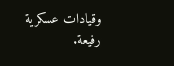وقيادات عسكرية رفيعة.